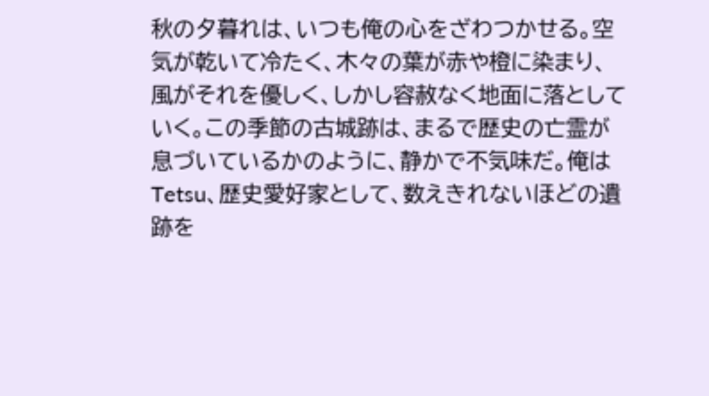秋の夕暮れは、いつも俺の心をざわつかせる。空気が乾いて冷たく、木々の葉が赤や橙に染まり、風がそれを優しく、しかし容赦なく地面に落としていく。この季節の古城跡は、まるで歴史の亡霊が息づいているかのように、静かで不気味だ。俺はTetsu、歴史愛好家として、数えきれないほどの遺跡を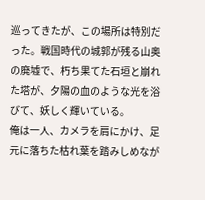巡ってきたが、この場所は特別だった。戦国時代の城郭が残る山奥の廃墟で、朽ち果てた石垣と崩れた塔が、夕陽の血のような光を浴びて、妖しく輝いている。
俺は一人、カメラを肩にかけ、足元に落ちた枯れ葉を踏みしめなが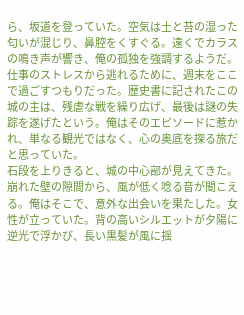ら、坂道を登っていた。空気は土と苔の湿った匂いが混じり、鼻腔をくすぐる。遠くでカラスの鳴き声が響き、俺の孤独を強調するようだ。仕事のストレスから逃れるために、週末をここで過ごすつもりだった。歴史書に記されたこの城の主は、残虐な戦を繰り広げ、最後は謎の失踪を遂げたという。俺はそのエピソードに惹かれ、単なる観光ではなく、心の奥底を探る旅だと思っていた。
石段を上りきると、城の中心部が見えてきた。崩れた壁の隙間から、風が低く唸る音が聞こえる。俺はそこで、意外な出会いを果たした。女性が立っていた。背の高いシルエットが夕陽に逆光で浮かび、長い黒髪が風に揺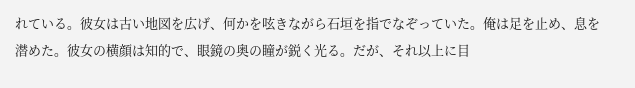れている。彼女は古い地図を広げ、何かを呟きながら石垣を指でなぞっていた。俺は足を止め、息を潜めた。彼女の横顔は知的で、眼鏡の奥の瞳が鋭く光る。だが、それ以上に目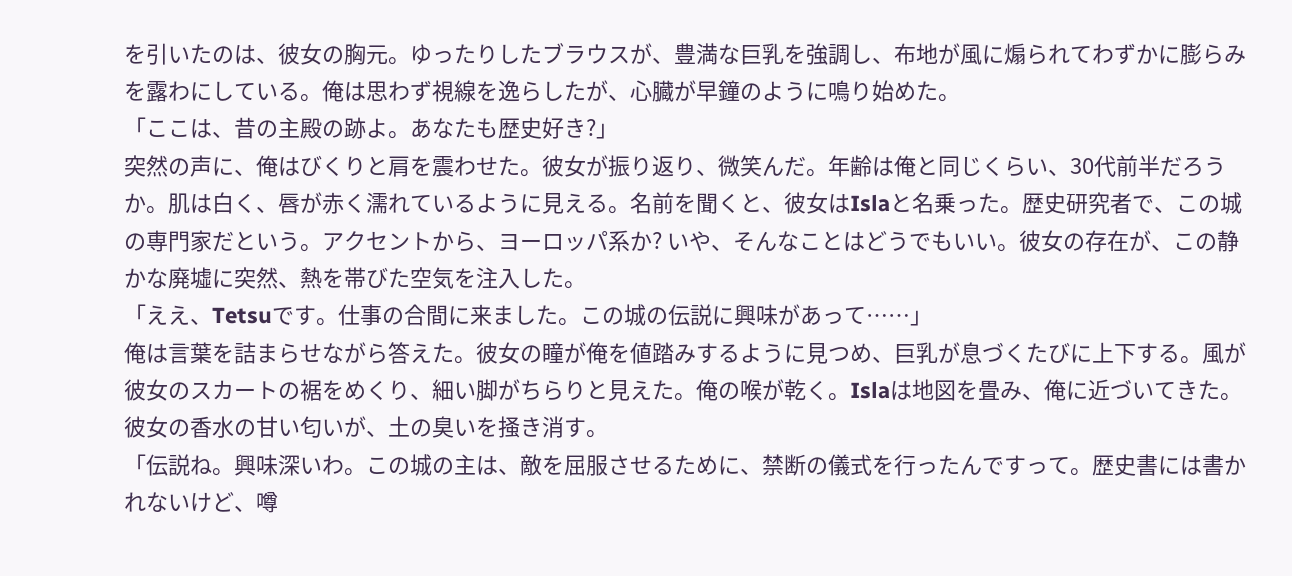を引いたのは、彼女の胸元。ゆったりしたブラウスが、豊満な巨乳を強調し、布地が風に煽られてわずかに膨らみを露わにしている。俺は思わず視線を逸らしたが、心臓が早鐘のように鳴り始めた。
「ここは、昔の主殿の跡よ。あなたも歴史好き?」
突然の声に、俺はびくりと肩を震わせた。彼女が振り返り、微笑んだ。年齢は俺と同じくらい、30代前半だろうか。肌は白く、唇が赤く濡れているように見える。名前を聞くと、彼女はIslaと名乗った。歴史研究者で、この城の専門家だという。アクセントから、ヨーロッパ系か? いや、そんなことはどうでもいい。彼女の存在が、この静かな廃墟に突然、熱を帯びた空気を注入した。
「ええ、Tetsuです。仕事の合間に来ました。この城の伝説に興味があって……」
俺は言葉を詰まらせながら答えた。彼女の瞳が俺を値踏みするように見つめ、巨乳が息づくたびに上下する。風が彼女のスカートの裾をめくり、細い脚がちらりと見えた。俺の喉が乾く。Islaは地図を畳み、俺に近づいてきた。彼女の香水の甘い匂いが、土の臭いを掻き消す。
「伝説ね。興味深いわ。この城の主は、敵を屈服させるために、禁断の儀式を行ったんですって。歴史書には書かれないけど、噂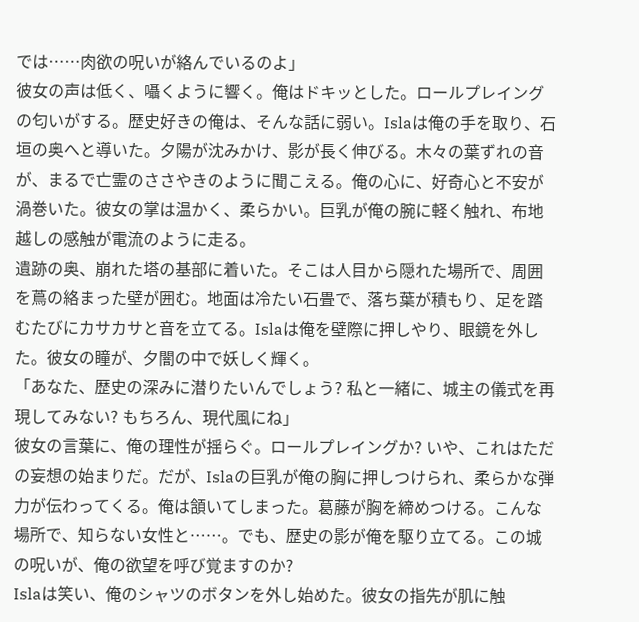では……肉欲の呪いが絡んでいるのよ」
彼女の声は低く、囁くように響く。俺はドキッとした。ロールプレイングの匂いがする。歴史好きの俺は、そんな話に弱い。Islaは俺の手を取り、石垣の奥へと導いた。夕陽が沈みかけ、影が長く伸びる。木々の葉ずれの音が、まるで亡霊のささやきのように聞こえる。俺の心に、好奇心と不安が渦巻いた。彼女の掌は温かく、柔らかい。巨乳が俺の腕に軽く触れ、布地越しの感触が電流のように走る。
遺跡の奥、崩れた塔の基部に着いた。そこは人目から隠れた場所で、周囲を蔦の絡まった壁が囲む。地面は冷たい石畳で、落ち葉が積もり、足を踏むたびにカサカサと音を立てる。Islaは俺を壁際に押しやり、眼鏡を外した。彼女の瞳が、夕闇の中で妖しく輝く。
「あなた、歴史の深みに潜りたいんでしょう? 私と一緒に、城主の儀式を再現してみない? もちろん、現代風にね」
彼女の言葉に、俺の理性が揺らぐ。ロールプレイングか? いや、これはただの妄想の始まりだ。だが、Islaの巨乳が俺の胸に押しつけられ、柔らかな弾力が伝わってくる。俺は頷いてしまった。葛藤が胸を締めつける。こんな場所で、知らない女性と……。でも、歴史の影が俺を駆り立てる。この城の呪いが、俺の欲望を呼び覚ますのか?
Islaは笑い、俺のシャツのボタンを外し始めた。彼女の指先が肌に触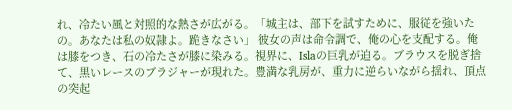れ、冷たい風と対照的な熱さが広がる。「城主は、部下を試すために、服従を強いたの。あなたは私の奴隷よ。跪きなさい」 彼女の声は命令調で、俺の心を支配する。俺は膝をつき、石の冷たさが膝に染みる。視界に、Islaの巨乳が迫る。ブラウスを脱ぎ捨て、黒いレースのブラジャーが現れた。豊満な乳房が、重力に逆らいながら揺れ、頂点の突起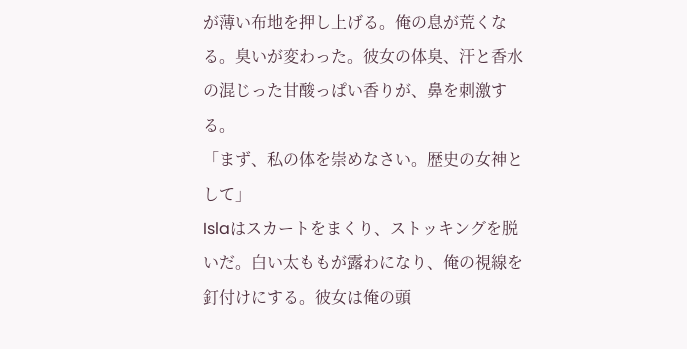が薄い布地を押し上げる。俺の息が荒くなる。臭いが変わった。彼女の体臭、汗と香水の混じった甘酸っぱい香りが、鼻を刺激する。
「まず、私の体を崇めなさい。歴史の女神として」
Islaはスカートをまくり、ストッキングを脱いだ。白い太ももが露わになり、俺の視線を釘付けにする。彼女は俺の頭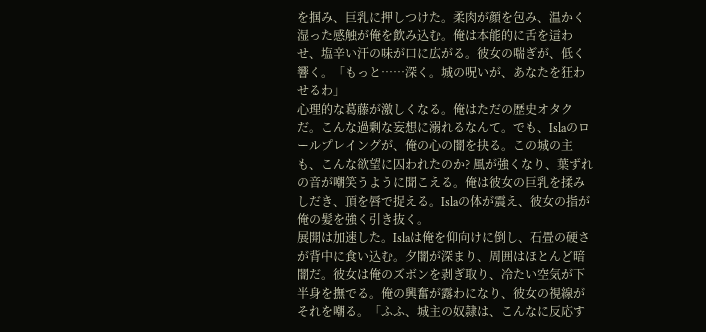を掴み、巨乳に押しつけた。柔肉が顔を包み、温かく湿った感触が俺を飲み込む。俺は本能的に舌を這わせ、塩辛い汗の味が口に広がる。彼女の喘ぎが、低く響く。「もっと……深く。城の呪いが、あなたを狂わせるわ」
心理的な葛藤が激しくなる。俺はただの歴史オタクだ。こんな過剰な妄想に溺れるなんて。でも、Islaのロールプレイングが、俺の心の闇を抉る。この城の主も、こんな欲望に囚われたのか? 風が強くなり、葉ずれの音が嘲笑うように聞こえる。俺は彼女の巨乳を揉みしだき、頂を唇で捉える。Islaの体が震え、彼女の指が俺の髪を強く引き抜く。
展開は加速した。Islaは俺を仰向けに倒し、石畳の硬さが背中に食い込む。夕闇が深まり、周囲はほとんど暗闇だ。彼女は俺のズボンを剥ぎ取り、冷たい空気が下半身を撫でる。俺の興奮が露わになり、彼女の視線がそれを嘲る。「ふふ、城主の奴隷は、こんなに反応す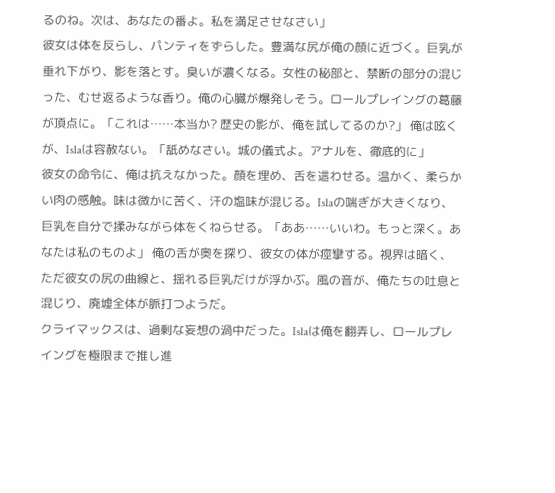るのね。次は、あなたの番よ。私を満足させなさい」
彼女は体を反らし、パンティをずらした。豊満な尻が俺の顔に近づく。巨乳が垂れ下がり、影を落とす。臭いが濃くなる。女性の秘部と、禁断の部分の混じった、むせ返るような香り。俺の心臓が爆発しそう。ロールプレイングの葛藤が頂点に。「これは……本当か? 歴史の影が、俺を試してるのか?」 俺は呟くが、Islaは容赦ない。「舐めなさい。城の儀式よ。アナルを、徹底的に」
彼女の命令に、俺は抗えなかった。顔を埋め、舌を這わせる。温かく、柔らかい肉の感触。味は微かに苦く、汗の塩味が混じる。Islaの喘ぎが大きくなり、巨乳を自分で揉みながら体をくねらせる。「ああ……いいわ。もっと深く。あなたは私のものよ」 俺の舌が奥を探り、彼女の体が痙攣する。視界は暗く、ただ彼女の尻の曲線と、揺れる巨乳だけが浮かぶ。風の音が、俺たちの吐息と混じり、廃墟全体が脈打つようだ。
クライマックスは、過剰な妄想の渦中だった。Islaは俺を翻弄し、ロールプレイングを極限まで推し進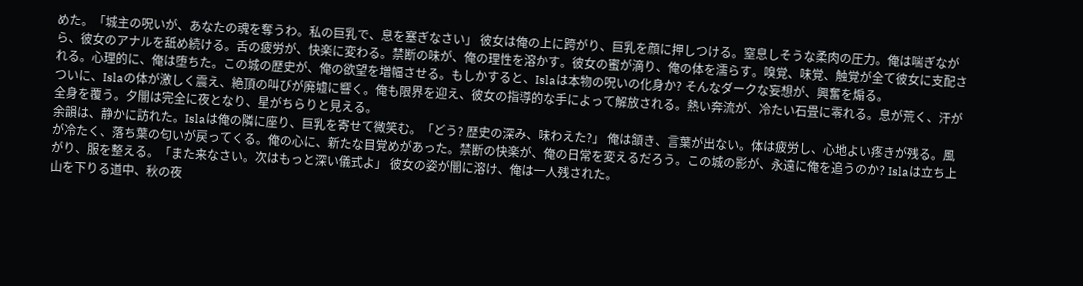めた。「城主の呪いが、あなたの魂を奪うわ。私の巨乳で、息を塞ぎなさい」 彼女は俺の上に跨がり、巨乳を顔に押しつける。窒息しそうな柔肉の圧力。俺は喘ぎながら、彼女のアナルを舐め続ける。舌の疲労が、快楽に変わる。禁断の味が、俺の理性を溶かす。彼女の蜜が滴り、俺の体を濡らす。嗅覚、味覚、触覚が全て彼女に支配される。心理的に、俺は堕ちた。この城の歴史が、俺の欲望を増幅させる。もしかすると、Islaは本物の呪いの化身か? そんなダークな妄想が、興奮を煽る。
ついに、Islaの体が激しく震え、絶頂の叫びが廃墟に響く。俺も限界を迎え、彼女の指導的な手によって解放される。熱い奔流が、冷たい石畳に零れる。息が荒く、汗が全身を覆う。夕闇は完全に夜となり、星がちらりと見える。
余韻は、静かに訪れた。Islaは俺の隣に座り、巨乳を寄せて微笑む。「どう? 歴史の深み、味わえた?」 俺は頷き、言葉が出ない。体は疲労し、心地よい疼きが残る。風が冷たく、落ち葉の匂いが戻ってくる。俺の心に、新たな目覚めがあった。禁断の快楽が、俺の日常を変えるだろう。この城の影が、永遠に俺を追うのか? Islaは立ち上がり、服を整える。「また来なさい。次はもっと深い儀式よ」 彼女の姿が闇に溶け、俺は一人残された。
山を下りる道中、秋の夜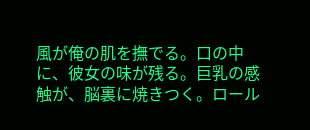風が俺の肌を撫でる。口の中に、彼女の味が残る。巨乳の感触が、脳裏に焼きつく。ロール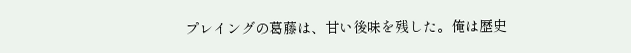プレイングの葛藤は、甘い後味を残した。俺は歴史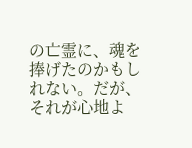の亡霊に、魂を捧げたのかもしれない。だが、それが心地よ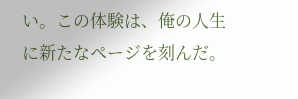い。この体験は、俺の人生に新たなページを刻んだ。